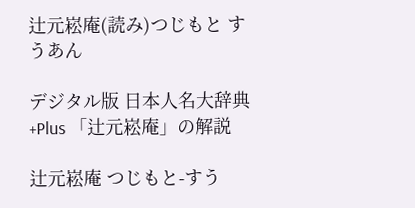辻元崧庵(読み)つじもと すうあん

デジタル版 日本人名大辞典+Plus 「辻元崧庵」の解説

辻元崧庵 つじもと-すう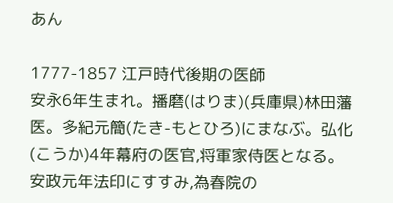あん

1777-1857 江戸時代後期の医師
安永6年生まれ。播磨(はりま)(兵庫県)林田藩医。多紀元簡(たき-もとひろ)にまなぶ。弘化(こうか)4年幕府の医官,将軍家侍医となる。安政元年法印にすすみ,為春院の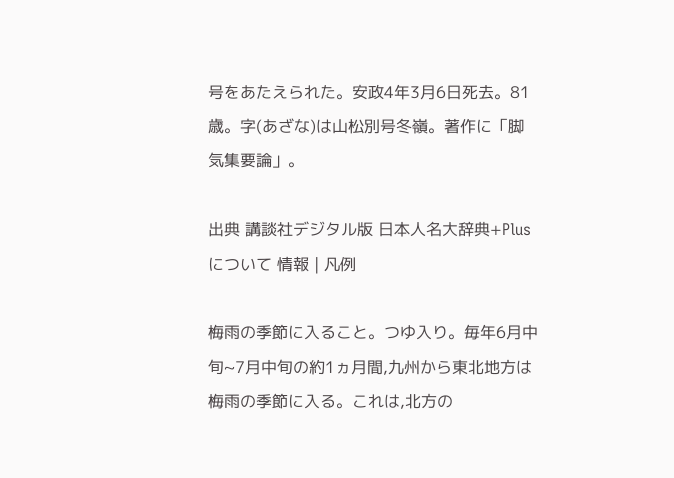号をあたえられた。安政4年3月6日死去。81歳。字(あざな)は山松別号冬嶺。著作に「脚気集要論」。

出典 講談社デジタル版 日本人名大辞典+Plusについて 情報 | 凡例

梅雨の季節に入ること。つゆ入り。毎年6月中旬~7月中旬の約1ヵ月間,九州から東北地方は梅雨の季節に入る。これは,北方の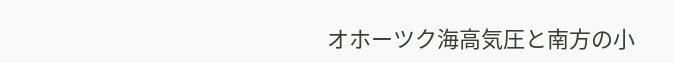オホーツク海高気圧と南方の小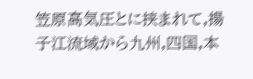笠原高気圧とに挟まれて,揚子江流域から九州,四国,本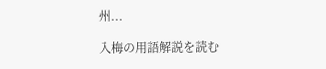州...

入梅の用語解説を読む